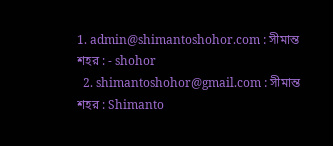1. admin@shimantoshohor.com : সীমান্ত শহর : - shohor
  2. shimantoshohor@gmail.com : সীমান্ত শহর : Shimanto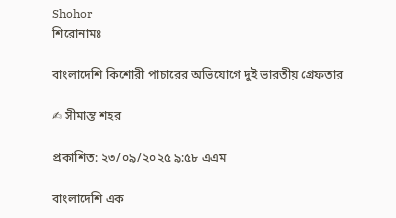Shohor
শিরোনামঃ

বাংলাদেশি কিশোরী পাচারের অভিযোগে দুই ভারতীয় গ্ৰেফতার

✍ সীমান্ত শহর

প্রকাশিত: ২৩/০৯/২০২৫ ৯:৫৮ এএম

বাংলাদেশি এক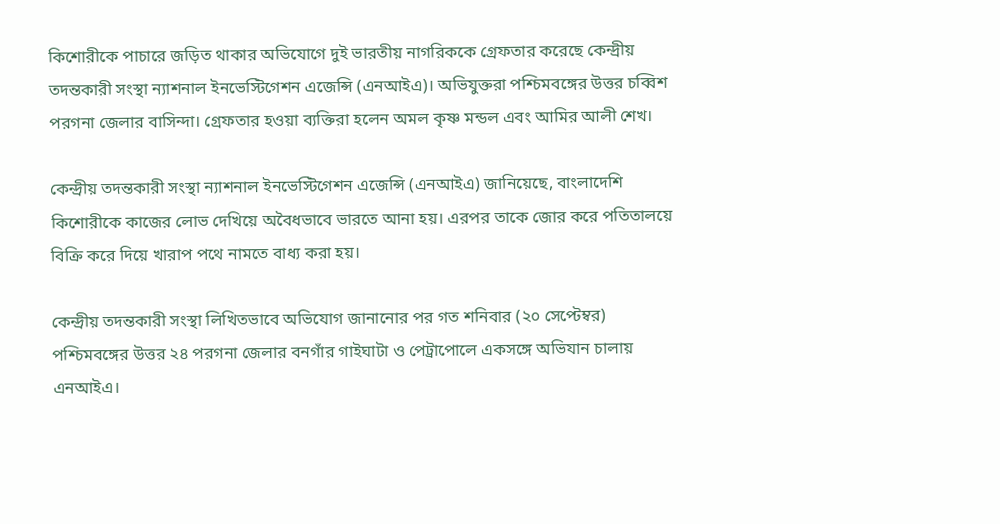কিশোরীকে পাচারে জড়িত থাকার অভিযোগে দুই ভারতীয় নাগরিককে গ্ৰেফতার করেছে কেন্দ্রীয় তদন্তকারী সংস্থা ন্যাশনাল ইনভেস্টিগেশন এজেন্সি (এনআইএ)। অভিযুক্তরা পশ্চিমবঙ্গের উত্তর চব্বিশ পরগনা জেলার বাসিন্দা। গ্ৰেফতার হওয়া ব্যক্তিরা হলেন অমল কৃষ্ণ মন্ডল এবং আমির আলী শেখ।

কেন্দ্রীয় তদন্তকারী সংস্থা ন্যাশনাল ইনভেস্টিগেশন এজেন্সি (এনআইএ) জানিয়েছে, বাংলাদেশি কিশোরীকে কাজের লোভ দেখিয়ে অবৈধভাবে ভারতে আনা হয়। এরপর তাকে জোর করে পতিতালয়ে বিক্রি করে দিয়ে খারাপ পথে নামতে বাধ্য করা হয়।

কেন্দ্রীয় তদন্তকারী সংস্থা লিখিতভাবে অভিযোগ জানানোর পর গত শনিবার (২০ সেপ্টেম্বর) পশ্চিমবঙ্গের উত্তর ২৪ পরগনা জেলার বনগাঁর গাইঘাটা ও পেট্রাপোলে একসঙ্গে অভিযান চালায় এনআইএ।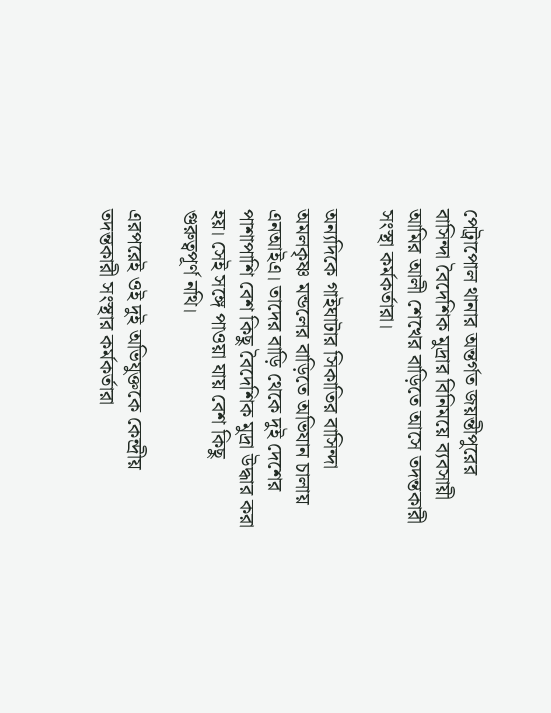পেট্রাপোল থানার অন্তর্গত জয়ন্তীপুরের বাসিন্দা বৈদেশিক মুদ্রার বিনিময়ে ব্যবসায়ী আমির আলী শেখের বাড়িতে আসে তদন্তকারী সংস্থা কর্মকর্তারা।

অন্যদিকে গাইঘাটার সিকাতির বাসিন্দা অমলকৃষ্ণ মন্ডলের বাড়িতে অভিযান চালায় এনআইএ। তাদের বাড়ি থেকে দুই দেশের পাশাপাশি বেশ কিছু বৈদেশিক মুদ্রা উদ্ধার করা হয়। সেই সঙ্গে পাওয়া যায় বেশ কিছু গুরুত্বপূর্ণ নথি।

এরপরেই ওই দুই অভিযুক্তকে কেন্দ্রীয় তদন্তকারী সংস্থার কর্মকর্তারা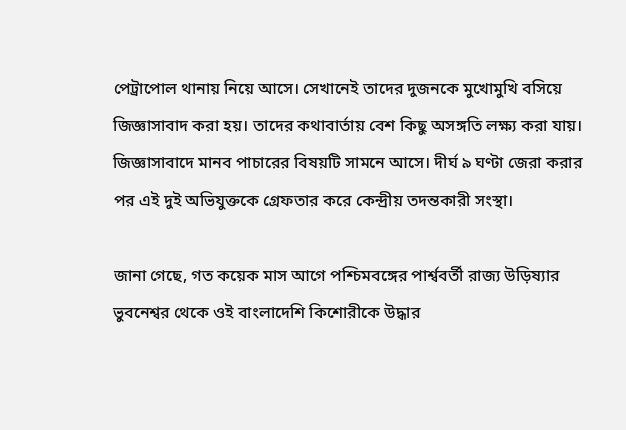পেট্রাপোল থানায় নিয়ে আসে। সেখানেই তাদের দুজনকে মুখোমুখি বসিয়ে জিজ্ঞাসাবাদ করা হয়। তাদের কথাবার্তায় বেশ কিছু অসঙ্গতি লক্ষ্য করা যায়। জিজ্ঞাসাবাদে মানব পাচারের বিষয়টি সামনে আসে। দীর্ঘ ৯ ঘণ্টা জেরা করার পর এই দুই অভিযুক্তকে গ্রেফতার করে কেন্দ্রীয় তদন্তকারী সংস্থা।

জানা গেছে, গত কয়েক মাস আগে পশ্চিমবঙ্গের পার্শ্ববর্তী রাজ্য উড়িষ্যার ভুবনেশ্বর থেকে ওই বাংলাদেশি কিশোরীকে উদ্ধার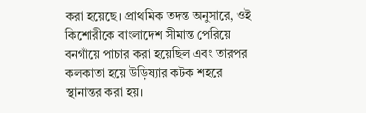করা হয়েছে। প্রাথমিক তদন্ত অনুসারে, ওই কিশোরীকে বাংলাদেশ সীমান্ত পেরিয়ে বনগাঁয়ে পাচার করা হয়েছিল এবং তারপর কলকাতা হয়ে উড়িষ্যার কটক শহরে স্থানান্তর করা হয়।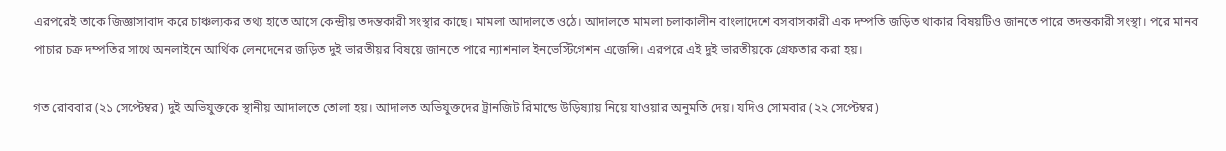এরপরেই তাকে জিজ্ঞাসাবাদ করে চাঞ্চল্যকর তথ্য হাতে আসে কেন্দ্রীয় তদন্তকারী সংস্থার কাছে। মামলা আদালতে ওঠে। আদালতে মামলা চলাকালীন বাংলাদেশে বসবাসকারী এক দম্পতি জড়িত থাকার বিষয়টিও জানতে পারে তদন্তকারী সংস্থা। পরে মানব পাচার চক্র দম্পতির সাথে অনলাইনে আর্থিক লেনদেনের জড়িত দুই ভারতীয়র বিষয়ে জানতে পারে ন্যাশনাল ইনভেস্টিগেশন এজেন্সি। এরপরে এই দুই ভারতীয়কে গ্ৰেফতার করা হয়।

গত রোববার (২১ সেপ্টেম্বর) দুই অভিযুক্তকে স্থানীয় আদালতে তোলা হয়। আদালত অভিযুক্তদের ট্রানজিট রিমান্ডে উড়িষ্যায় নিয়ে যাওয়ার অনুমতি দেয়। যদিও সোমবার (২২ সেপ্টেম্বর)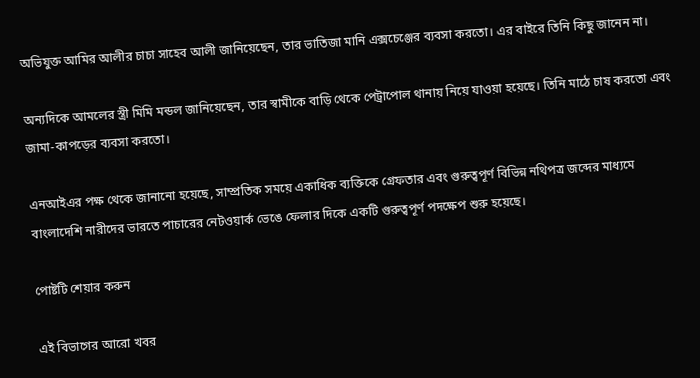অভিযুক্ত আমির আলীর চাচা সাহেব আলী জানিয়েছেন, তার ভাতিজা মানি এক্সচেঞ্জের ব্যবসা করতো। এর বাইরে তিনি কিছু জানেন না।

অন্যদিকে আমলের স্ত্রী মিমি মন্ডল জানিয়েছেন, তার স্বামীকে বাড়ি থেকে পেট্রাপোল থানায় নিয়ে যাওয়া হয়েছে। তিনি মাঠে চাষ করতো এবং জামা-কাপড়ের ব্যবসা করতো।

এনআইএর পক্ষ থেকে জানানো হয়েছে, সাম্প্রতিক সময়ে একাধিক ব্যক্তিকে গ্রেফতার এবং গুরুত্বপূর্ণ বিভিন্ন নথিপত্র জব্দের মাধ্যমে বাংলাদেশি নারীদের ভারতে পাচারের নেটওয়ার্ক ভেঙে ফেলার দিকে একটি গুরুত্বপূর্ণ পদক্ষেপ শুরু হয়েছে।

পোষ্টটি শেয়ার করুন

এই বিভাগের আরো খবর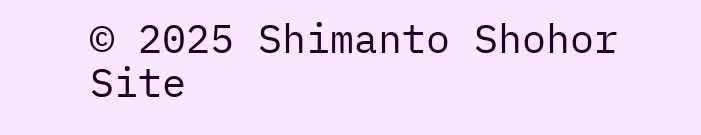© 2025 Shimanto Shohor
Site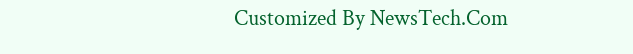Customized By NewsTech.Com